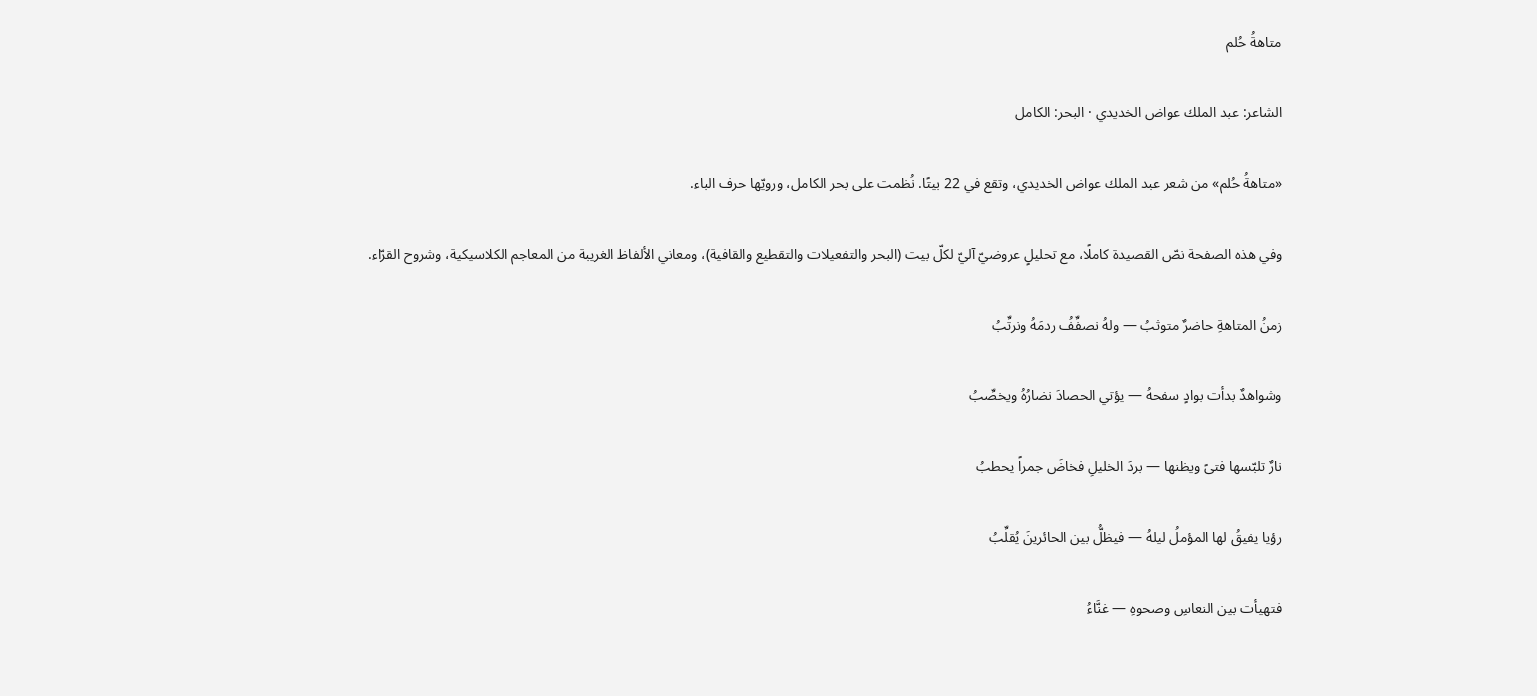متاهةُ حُلم

الشاعر: عبد الملك عواض الخديدي · البحر: الكامل

«متاهةُ حُلم» من شعر عبد الملك عواض الخديدي، وتقع في 22 بيتًا. نُظمت على بحر الكامل، ورويّها حرف الباء.

وفي هذه الصفحة نصّ القصيدة كاملًا، مع تحليلٍ عروضيّ آليّ لكلّ بيت (البحر والتفعيلات والتقطيع والقافية)، ومعاني الألفاظ الغريبة من المعاجم الكلاسيكية، وشروح القرّاء.

زمنُ المتاهةِ حاضرٌ متوثبُ — ولهُ نصفِّفُ ردمَهُ ونرتِّبُ

وشواهدٌ بدأت بوادٍ سفحهُ — يؤتي الحصادَ نضارُهُ ويخصِّبُ

نارٌ تلبّسها فتىً ويظنها — بردَ الخليلِ فخاضَ جمراً يحطبُ

رؤيا يفيقُ لها المؤملُ ليلهُ — فيظلُّ بين الحائرينَ يُقلِّبُ

فتهيأت بين النعاسِ وصحوهِ — غنَّاءُ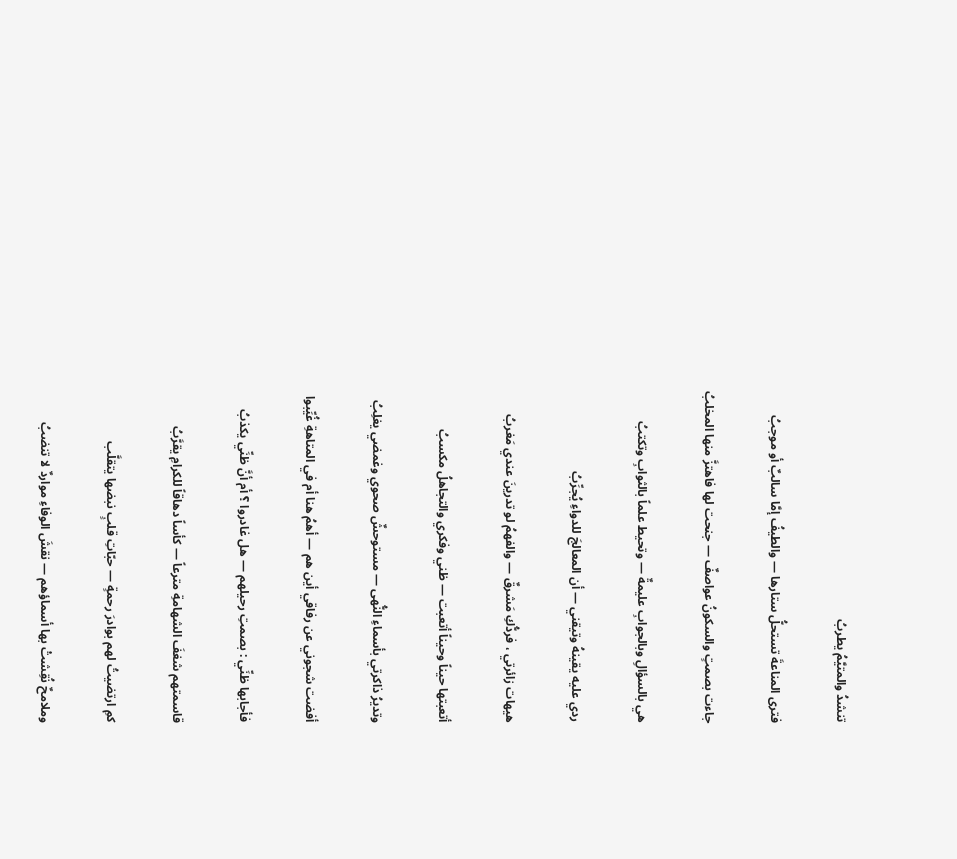تنشدُ والمتيَّمُ يطربُ

فترى المناعةَ تستحلُّ ستارها — والطيفُ إمَّا سالبٌ أو موجبُ

جاءت بصمتٍ والسكونُ عواصفٌ — جنحت لها فاهتزَّ منها المخلبُ

هي بالسؤالِ وبالجوابِ عليمةٌ — وتحيط علماً بالثوابِ وتكتبُ

ردي عليه يقينهُ وتيقني — أن المعالجَ للدواءِ يُجرِّبُ

هيهات زائرتي ، فردُّكِ مَشرقٌ — والفهمُ لو تدرينَ عندي مَغربُ

أتعبتها حيناً وحيناً أتعبت — ظني وفكري والتجاهلُ مكسبُ

وتديرُ ذاكرتي بأسماءِ النُّهى — مستوحشٌ صحوي وغمضي يغلِبُ

أفضت شجوني عن رفاقي أين هم — أهمُ هنا أم في المتاهةِ غُيِّبوا

فأجابها ظنِّي : بصمتِ رحيلهم — هل غادروا ؟ أم أنَّ ظنِّي يكذبُ

قاسمتهم شغفَ الشهامةِ مترعاً — كأساً دهاقاً للكرامِ يقرَّبُ

كمِ ارتضيتُ لهم بوادرَ رحمةٍ — حبّاتِ قلبٍ نبضها يتقلَّب

وملامحٌ نُقِشتْ بها أسماؤهم — نقشَ الوفاءِ مواردٌ لا تنضبُ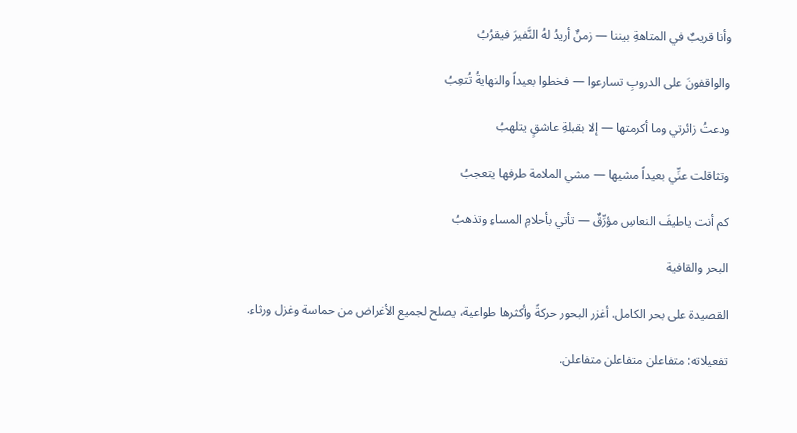وأنا قريبٌ في المتاهةِ بيننا — زمنٌ أريدُ لهُ النَّفيرَ فيقرُبُ

والواقفونَ على الدروبِ تسارعوا — فخطوا بعيداً والنهايةُ تُتعِبُ

ودعتُ زائرتي وما أكرمتها — إلا بقبلةِ عاشقٍ يتلهبُ

وتثاقلت عنِّي بعيداً مشيها — مشي الملامة طرفها يتعجبُ

كم أنت ياطيفَ النعاسِ مؤرِّقٌ — تأتي بأحلامِ المساءِ وتذهبُ

البحر والقافية

القصيدة على بحر الكامل. أغزر البحور حركةً وأكثرها طواعية، يصلح لجميع الأغراض من حماسة وغزل ورثاء.

تفعيلاته: متفاعلن متفاعلن متفاعلن.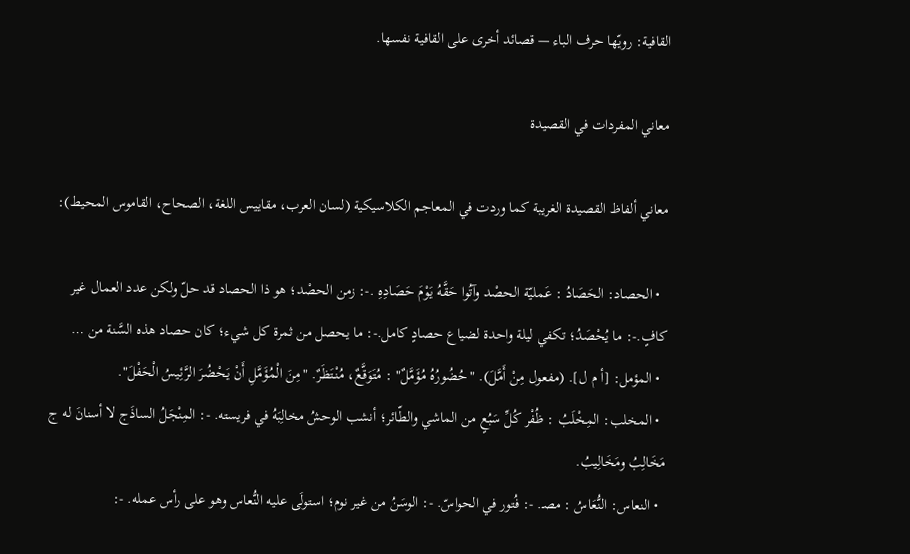القافية: رويّها حرف الباء — قصائد أخرى على القافية نفسها.

معاني المفردات في القصيدة

معاني ألفاظ القصيدة الغريبة كما وردت في المعاجم الكلاسيكية (لسان العرب، مقاييس اللغة، الصحاح، القاموس المحيط):

  • الحصاد: الحَصَادُ : عَمليّة الحصْد وآتُوا حَقَّهُ يَوْمَ حَصَادِهِ .-: زمن الحصْد؛ هو ذا الحصاد قد حلّ ولكن عدد العمال غير كافٍ.-: ما يُحْصَدُ؛ تكفي ليلة واحدة لضياع حصادٍ كامل.-: ما يحصل من ثمرة كل شيء؛ كان حصاد هذه السَّنة من …
  • المؤمل: [أ م ل]. (مفعول مِنْ أَمَّلَ). "حُضُورُهُ مُؤَمَّلٌ" : مُتَوَقَّعٌ، مُنْتَظَرٌ. "مِنَ الْمُؤَمَّلِ أَنْ يَحْضُرَ الرَّئِيسُ الْحَفْلَ".
  • المخلب: المِخْلَبُ : ظُفْر كُلِّ سَبُعٍ من الماشي والطّائر؛ أنشب الوحشُ مخالِبَهُ في فريسته. -: المِنْجَلُ الساذَج لا أسنانَ له ج مَخَالِبُ ومَخَالِيبُ.
  • النعاس: النُّعَاسُ : مصـ. -: فُتور في الحواسّ. -: الوسَنُ من غير نوم؛ استولَى عليه النُّعاس وهو على رأس عمله. -: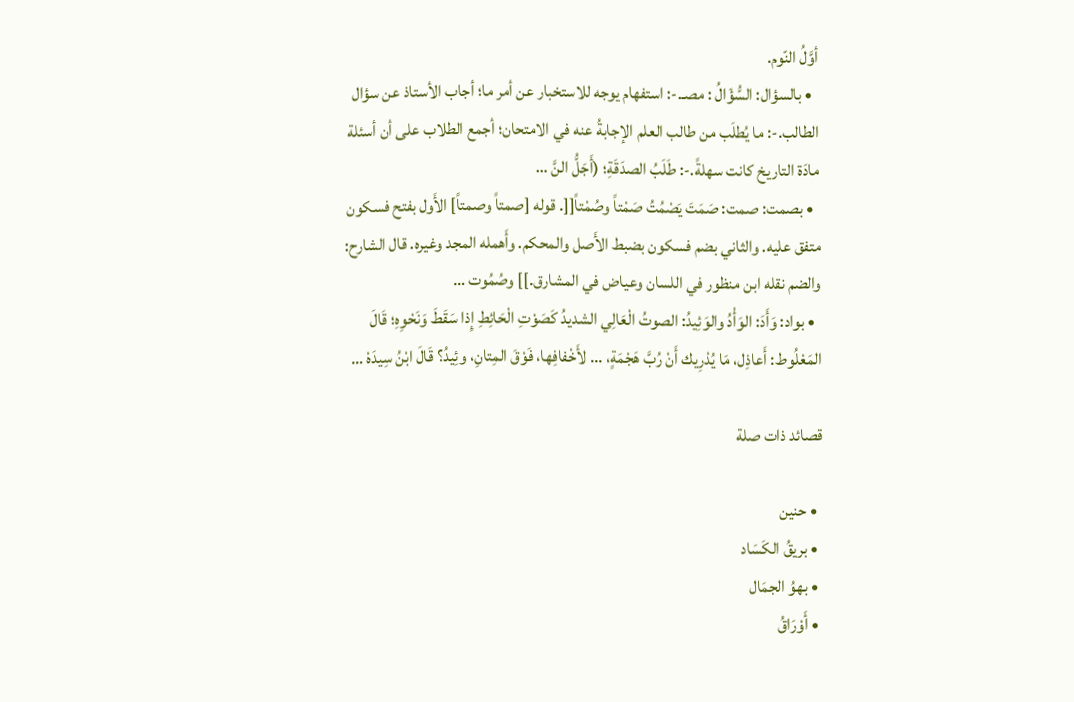أوَّلُ النّوم.
  • بالسؤال: السُّؤَالُ : مصـ.-: استفهام يوجه للاستخبار عن أمر ما؛ أجاب الأستاذ عن سؤال الطالب.-: ما يُطلَب من طالب العلم الإجابةُ عنه في الامتحان؛ أجمع الطلاب على أن أسئلة مادَة التاريخ كانت سهلةً.-: طَلَبُ الصدَقَةِ؛ (أَجَلُّ النَّ …
  • بصمت: صمت: صَمَتَ يَصْمُتُ صَمْتاً وصُمْتاً[[. قوله [صمتاً وصمتاً] الأَول بفتح فسكون متفق عليه. والثاني بضم فسكون بضبط الأَصل والمحكم. وأَهمله المجد وغيره. قال الشارح: والضم نقله ابن منظور في اللسان وعياض في المشارق.]] وصُمُوت …
  • بواد: وَأَدَ: الوَأْدُ والوَئِيدُ: الصوتُ الْعَالِي الشديدُ كَصَوْتِ الْحَائِطِ إِذا سَقَطَ وَنَحْوِهِ؛ قَالَ المَعْلُوط: أَعاذِل، مَا يُدْرِيك أَنْ رُبَّ هَجْمَةٍ، ... لأَخْفافِها، فَوْقَ المِتانِ، وئِيدُ؟ قَالَ ابْنُ سِيدَهْ …

قصائد ذات صلة

  • حنين
  • بريقُ الكَسَاد
  • بهوُ الجمَال
  • أَوْرَاقُ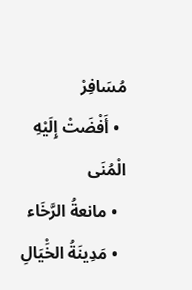مُسَافِرْ
  • أَفْضَتْ إِلَيْهِ الْمُنَى
  • مانعةُ الرَّخَاء
  • مَدِينَةُ الخَْيَالِ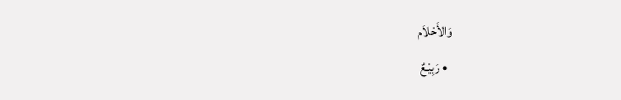وَالأَحْلاَم
  • رَبِيْـعٌ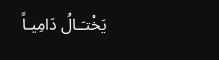يَخْتـَـالُ دَامِيـاً